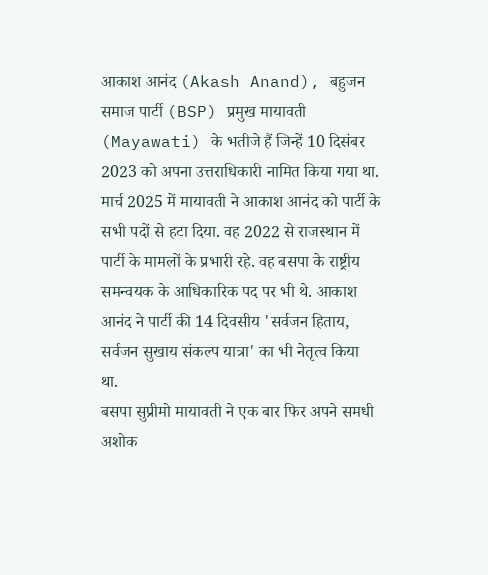आकाश आनंद (Akash Anand), बहुजन समाज पार्टी (BSP) प्रमुख मायावती (Mayawati) के भतीजे हैं जिन्हें 10 दिसंबर 2023 को अपना उत्तराधिकारी नामित किया गया था. मार्च 2025 में मायावती ने आकाश आनंद को पार्टी के सभी पदों से हटा दिया. वह 2022 से राजस्थान में पार्टी के मामलों के प्रभारी रहे. वह बसपा के राष्ट्रीय समन्वयक के आधिकारिक पद पर भी थे. आकाश आनंद ने पार्टी की 14 दिवसीय 'सर्वजन हिताय, सर्वजन सुखाय संकल्प यात्रा' का भी नेतृत्व किया था.
बसपा सुप्रीमो मायावती ने एक बार फिर अपने समधी अशोक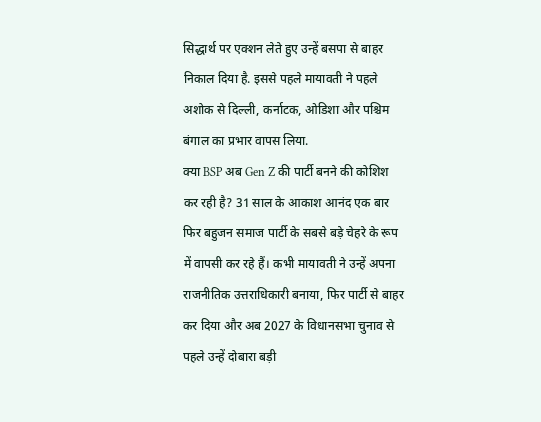सिद्धार्थ पर एक्शन लेते हुए उन्हें बसपा से बाहर निकाल दिया है. इससे पहले मायावती ने पहले अशोक से दिल्ली, कर्नाटक, ओडिशा और पश्चिम बंगाल का प्रभार वापस लिया.
क्या BSP अब Gen Z की पार्टी बनने की कोशिश कर रही है? 31 साल के आकाश आनंद एक बार फिर बहुजन समाज पार्टी के सबसे बड़े चेहरे के रूप में वापसी कर रहे हैं। कभी मायावती ने उन्हें अपना राजनीतिक उत्तराधिकारी बनाया, फिर पार्टी से बाहर कर दिया और अब 2027 के विधानसभा चुनाव से पहले उन्हें दोबारा बड़ी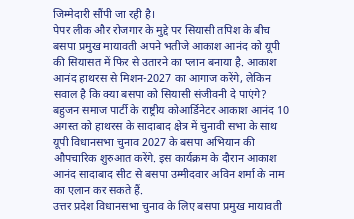जिम्मेदारी सौंपी जा रही है।
पेपर लीक और रोजगार के मुद्दे पर सियासी तपिश के बीच बसपा प्रमुख मायावती अपने भतीजे आकाश आनंद को यूपी की सियासत में फिर से उतारने का प्लान बनाया है. आकाश आनंद हाथरस से मिशन-2027 का आगाज करेंगे, लेकिन सवाल है कि क्या बसपा को सियासी संजीवनी दे पाएंगे?
बहुजन समाज पार्टी के राष्ट्रीय कोआर्डिनेटर आकाश आनंद 10 अगस्त को हाथरस के सादाबाद क्षेत्र में चुनावी सभा के साथ यूपी विधानसभा चुनाव 2027 के बसपा अभियान की औपचारिक शुरुआत करेंगे. इस कार्यक्रम के दौरान आकाश आनंद सादाबाद सीट से बसपा उम्मीदवार अविन शर्मा के नाम का एलान कर सकते हैं.
उत्तर प्रदेश विधानसभा चुनाव के लिए बसपा प्रमुख मायावती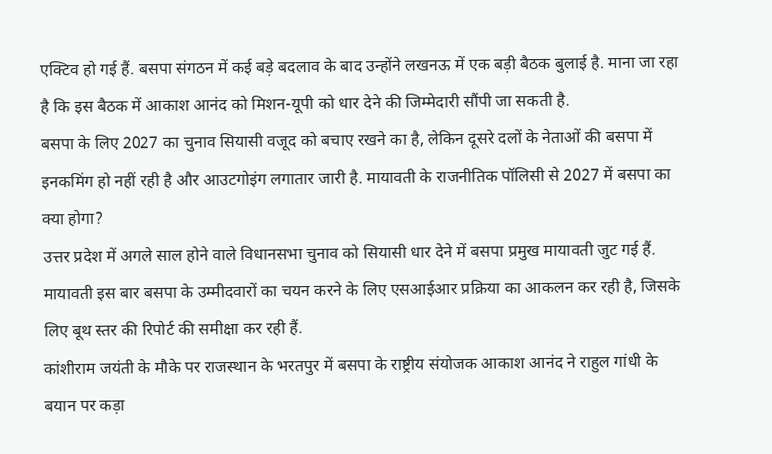एक्टिव हो गई हैं. बसपा संगठन में कई बड़े बदलाव के बाद उन्होंने लखनऊ में एक बड़ी बैठक बुलाई है. माना जा रहा है कि इस बैठक में आकाश आनंद को मिशन-यूपी को धार देने की जिम्मेदारी सौंपी जा सकती है.
बसपा के लिए 2027 का चुनाव सियासी वजूद को बचाए रखने का है, लेकिन दूसरे दलों के नेताओं की बसपा में इनकमिंग हो नहीं रही है और आउटगोइंग लगातार जारी है. मायावती के राजनीतिक पॉलिसी से 2027 में बसपा का क्या होगा?
उत्तर प्रदेश में अगले साल होने वाले विधानसभा चुनाव को सियासी धार देने में बसपा प्रमुख मायावती जुट गई हैं. मायावती इस बार बसपा के उम्मीदवारों का चयन करने के लिए एसआईआर प्रक्रिया का आकलन कर रही है, जिसके लिए बूथ स्तर की रिपोर्ट की समीक्षा कर रही हैं.
कांशीराम जयंती के मौके पर राजस्थान के भरतपुर में बसपा के राष्ट्रीय संयोजक आकाश आनंद ने राहुल गांधी के बयान पर कड़ा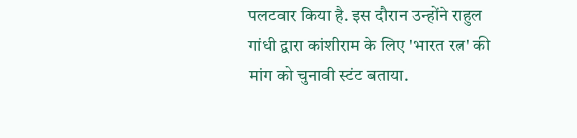पलटवार किया है. इस दौरान उन्होंने राहुल गांधी द्वारा कांशीराम के लिए 'भारत रत्न' की मांग को चुनावी स्टंट बताया.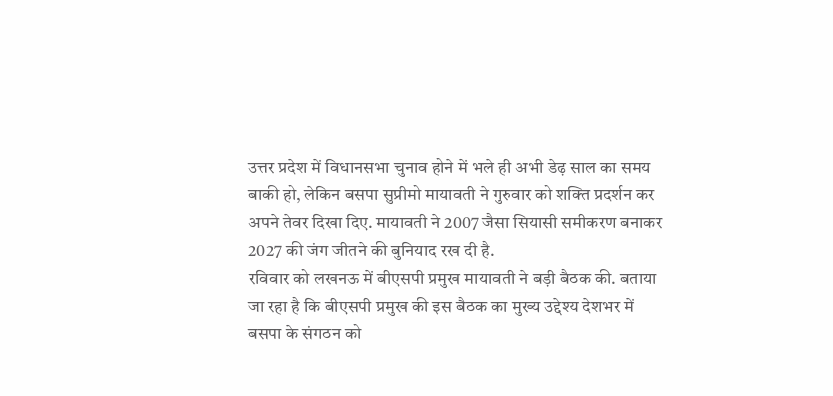उत्तर प्रदेश में विधानसभा चुनाव होने में भले ही अभी डेढ़ साल का समय बाकी हो, लेकिन बसपा सुप्रीमो मायावती ने गुरुवार को शक्ति प्रदर्शन कर अपने तेवर दिखा दिए. मायावती ने 2007 जैसा सियासी समीकरण बनाकर 2027 की जंग जीतने की बुनियाद रख दी है.
रविवार को लखनऊ में बीएसपी प्रमुख मायावती ने बड़ी बैठक की. बताया जा रहा है कि बीएसपी प्रमुख की इस बैठक का मुख्य उद्देश्य देशभर में बसपा के संगठन को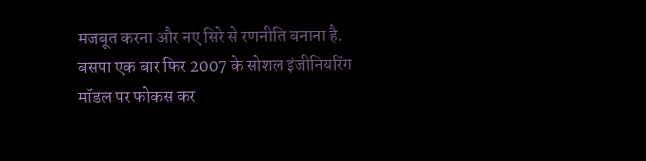मजबूत करना और नए सिरे से रणनीति बनाना है.
बसपा एक बार फिर 2007 के सोशल इंजीनियरिंग मॉडल पर फोकस कर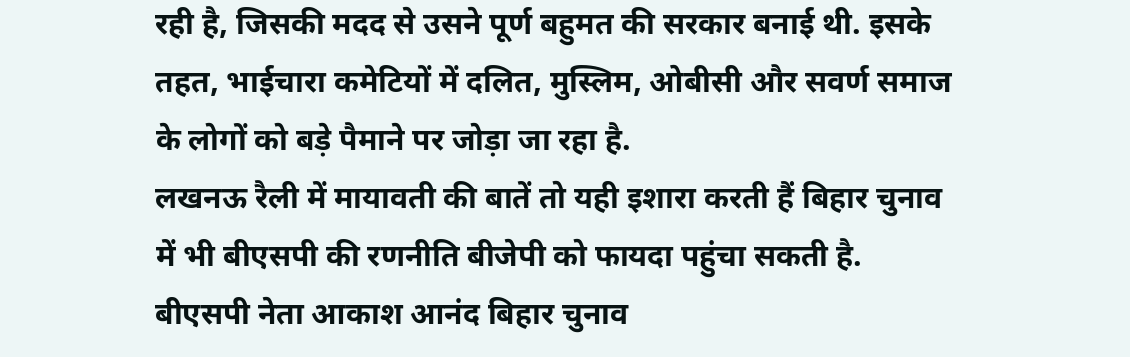रही है, जिसकी मदद से उसने पूर्ण बहुमत की सरकार बनाई थी. इसके तहत, भाईचारा कमेटियों में दलित, मुस्लिम, ओबीसी और सवर्ण समाज के लोगों को बड़े पैमाने पर जोड़ा जा रहा है.
लखनऊ रैली में मायावती की बातें तो यही इशारा करती हैं बिहार चुनाव में भी बीएसपी की रणनीति बीजेपी को फायदा पहुंचा सकती है. बीएसपी नेता आकाश आनंद बिहार चुनाव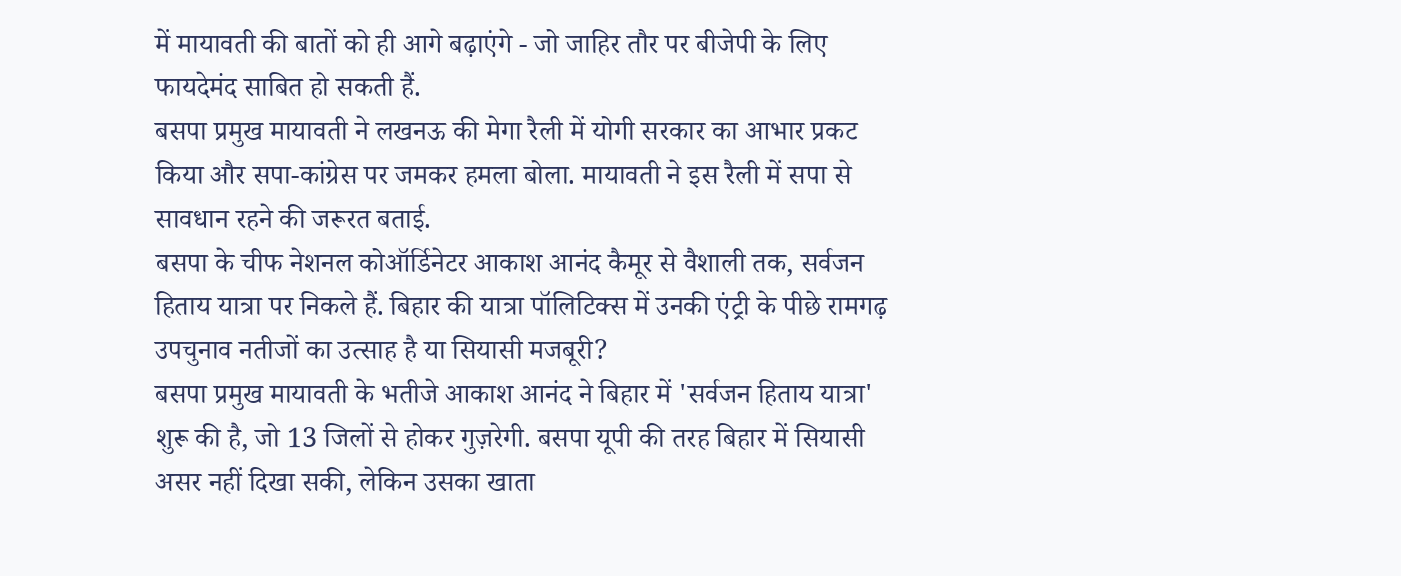में मायावती की बातों को ही आगे बढ़ाएंगे - जो जाहिर तौर पर बीजेपी के लिए फायदेमंद साबित हो सकती हैं.
बसपा प्रमुख मायावती ने लखनऊ की मेगा रैली में योगी सरकार का आभार प्रकट किया और सपा-कांग्रेस पर जमकर हमला बोला. मायावती ने इस रैली में सपा से सावधान रहने की जरूरत बताई.
बसपा के चीफ नेशनल कोऑर्डिनेटर आकाश आनंद कैमूर से वैशाली तक, सर्वजन हिताय यात्रा पर निकले हैं. बिहार की यात्रा पॉलिटिक्स में उनकी एंट्री के पीछे रामगढ़ उपचुनाव नतीजों का उत्साह है या सियासी मजबूरी?
बसपा प्रमुख मायावती के भतीजे आकाश आनंद ने बिहार में 'सर्वजन हिताय यात्रा' शुरू की है, जो 13 जिलों से होकर गुज़रेगी. बसपा यूपी की तरह बिहार में सियासी असर नहीं दिखा सकी, लेकिन उसका खाता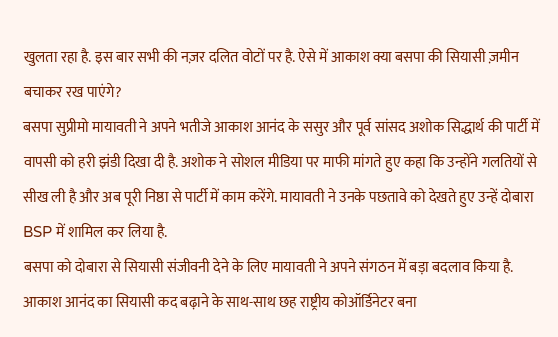खुलता रहा है. इस बार सभी की नज़र दलित वोटों पर है. ऐसे में आकाश क्या बसपा की सियासी ज़मीन बचाकर रख पाएंगे?
बसपा सुप्रीमो मायावती ने अपने भतीजे आकाश आनंद के ससुर और पूर्व सांसद अशोक सिद्धार्थ की पार्टी में वापसी को हरी झंडी दिखा दी है. अशोक ने सोशल मीडिया पर माफी मांगते हुए कहा कि उन्होंने गलतियों से सीख ली है और अब पूरी निष्ठा से पार्टी में काम करेंगे. मायावती ने उनके पछतावे को देखते हुए उन्हें दोबारा BSP में शामिल कर लिया है.
बसपा को दोबारा से सियासी संजीवनी देने के लिए मायावती ने अपने संगठन में बड़ा बदलाव किया है. आकाश आनंद का सियासी कद बढ़ाने के साथ-साथ छह राष्ट्रीय कोऑर्डिनेटर बना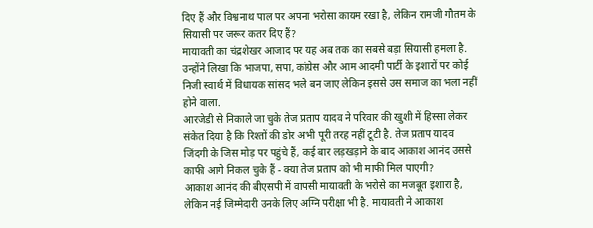दिए हैं और विश्वनाथ पाल पर अपना भरोसा कायम रखा है, लेकिन रामजी गौतम के सियासी पर जरूर कतर दिए हैं?
मायावती का चंद्रशेखर आजाद पर यह अब तक का सबसे बड़ा सियासी हमला है. उन्होंने लिखा कि भाजपा, सपा, कांग्रेस और आम आदमी पार्टी के इशारों पर कोई निजी स्वार्थ में विधायक सांसद भले बन जाए लेकिन इससे उस समाज का भला नहीं होने वाला.
आरजेडी से निकाले जा चुके तेज प्रताप यादव ने परिवार की खुशी में हिस्सा लेकर संकेत दिया है कि रिश्तों की डोर अभी पूरी तरह नहीं टूटी है. तेज प्रताप यादव जिंदगी के जिस मोड़ पर पहुंचे हैं, कई बार लड़खड़ाने के बाद आकाश आनंद उससे काफी आगे निकल चुके हैं - क्या तेज प्रताप को भी माफी मिल पाएगी?
आकाश आनंद की बीएसपी में वापसी मायावती के भरोसे का मजबूत इशारा है, लेकिन नई जिम्मेदारी उनके लिए अग्नि परीक्षा भी है. मायावती ने आकाश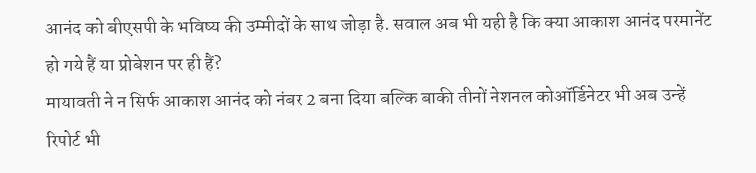आनंद को बीएसपी के भविष्य की उम्मीदों के साथ जोड़ा है. सवाल अब भी यही है कि क्या आकाश आनंद परमानेंट हो गये हैं या प्रोबेशन पर ही हैं?
मायावती ने न सिर्फ आकाश आनंद को नंबर 2 बना दिया बल्कि बाकी तीनों नेशनल कोऑर्डिनेटर भी अब उन्हें रिपोर्ट भी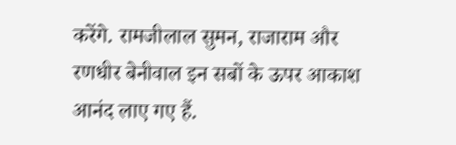करेंगे. रामजीलाल सुमन, राजाराम और रणधीर बेनीवाल इन सबों के ऊपर आकाश आनंद लाए गए हैं.